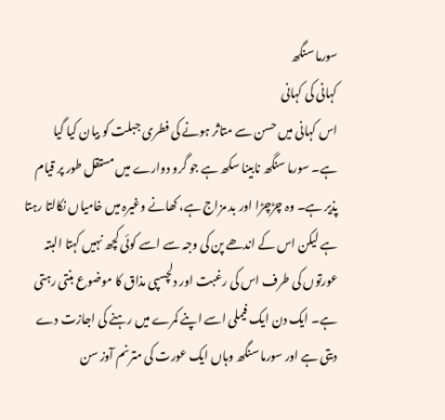سورما سنگھ
کہانی کی کہانی
اس کہانی میں حسن سے متاثر ہونے کی فطری جبلت کو بیان کیا گیا ہے۔ سورما سنگھ نابینا سکھ ہے جو گرو دوارے میں مستقل طور پر قیام پذیر ہے۔ وہ چڑچڑا اور بد مزاج ہے، کھانے وغیرہ میں خامیاں نکالتا رہتا ہے لیکن اس کے اندھے پن کی وجہ سے اسے کوئی کچھ نہیں کہتا البتہ عورتوں کی طرف اس کی رغبت اور دلچسپی مذاق کا موضوع بنتی رہتی ہے۔ ایک دن ایک فیملی اسے اپنے کمرے میں رہنے کی اجازت دے دیتی ہے اور سورما سنگھ وہاں ایک عورت کی مترنم آوز سن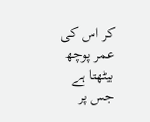کر اس کی عمر پوچھ بیٹھتا ہے جس پر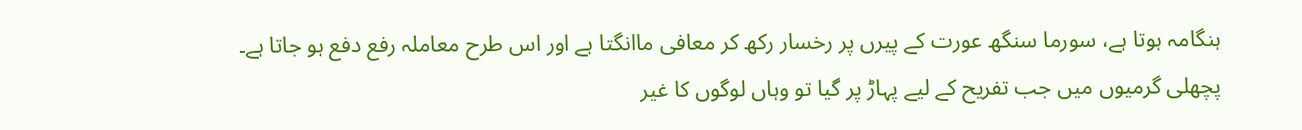ہنگامہ ہوتا ہے، سورما سنگھ عورت کے پیرں پر رخسار رکھ کر معافی ماانگتا ہے اور اس طرح معاملہ رفع دفع ہو جاتا ہے۔
پچھلی گرمیوں میں جب تفریح کے لیے پہاڑ پر گیا تو وہاں لوگوں کا غیر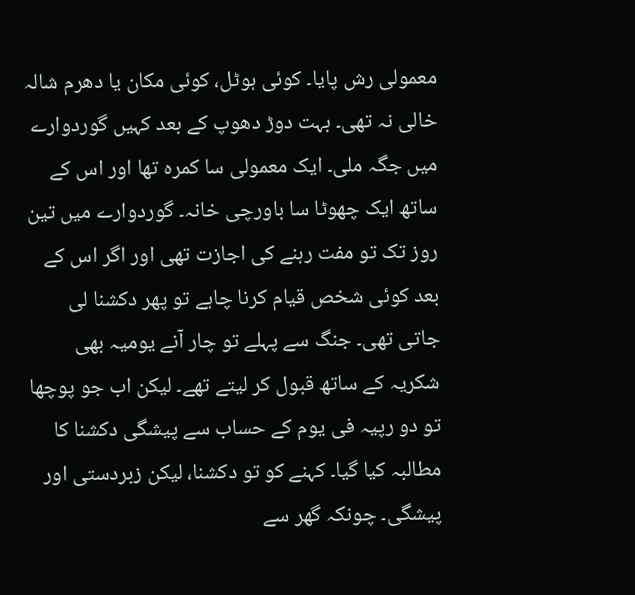معمولی رش پایا۔ کوئی ہوٹل، کوئی مکان یا دھرم شالہ خالی نہ تھی۔ بہت دوڑ دھوپ کے بعد کہیں گوردوارے میں جگہ ملی۔ ایک معمولی سا کمرہ تھا اور اس کے ساتھ ایک چھوٹا سا باورچی خانہ۔ گوردوارے میں تین روز تک تو مفت رہنے کی اجازت تھی اور اگر اس کے بعد کوئی شخص قیام کرنا چاہے تو پھر دکشنا لی جاتی تھی۔ جنگ سے پہلے تو چار آنے یومیہ بھی شکریہ کے ساتھ قبول کر لیتے تھے۔ لیکن اب جو پوچھا تو دو رپیہ فی یوم کے حساب سے پیشگی دکشنا کا مطالبہ کیا گیا۔ کہنے کو تو دکشنا، لیکن زبردستی اور پیشگی۔ چونکہ گھر سے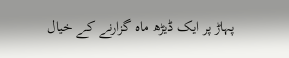پہاڑ پر ایک ڈیڑھ ماہ گزارنے کے خیال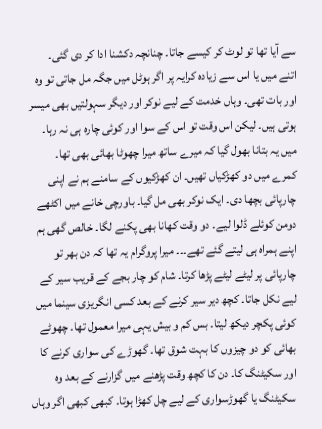سے آیا تھا تو لوٹ کر کیسے جاتا۔ چنانچہ دکشنا ادا کر دی گئی۔
اتنے میں یا اس سے زیادہ کرایہ پر اگر ہوٹل میں جگہ مل جاتی تو وہ اور بات تھی۔ وہاں خدمت کے لیے نوکر اور دیگر سہولتیں بھی میسر ہوتی ہیں۔ لیکن اس وقت تو اس کے سوا اور کوئی چارہ ہی نہ رہا۔ میں یہ بتانا بھول گیا کہ میرے ساتھ میرا چھوٹا بھائی بھی تھا۔
کمرے میں دو کھڑکیاں تھیں۔ ان کھڑکیوں کے سامنے ہم نے اپنی چارپائی بچھا دی۔ ایک نوکر بھی مل گیا۔ باورچی خانے میں اکٹھے دومن کوئلے ڈلوا لیے۔ دو وقت کھانا بھی پکنے لگا۔ خالص گھی ہم اپنے ہمراہ ہی لیتے گئے تھے۔۔۔ میرا پروگرام یہ تھا کہ دن بھر تو چارپائی پر لیٹے لیٹے پڑھا کرتا۔ شام کو چار بجے کے قریب سیر کے لیے نکل جاتا۔ کچھ دیر سیر کرنے کے بعد کسی انگریزی سینما میں کوئی پکچر دیکھ لیتا۔ بس کم و بیش یہی میرا معمول تھا۔ چھوٹے بھائی کو دو چیزوں کا بہت شوق تھا۔ گھوڑے کی سواری کرنے کا اور سکیٹنگ کا۔ دن کا کچھ وقت پڑھنے میں گزارنے کے بعد وہ سکیٹنگ یا گھوڑسواری کے لیے چل کھڑا ہوتا۔ کبھی کبھی اگر وہاں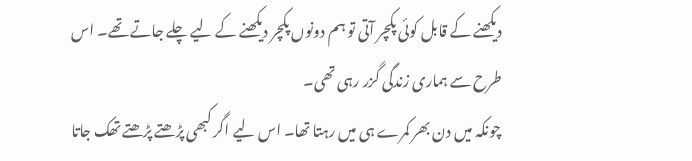دیکھنے کے قابل کوئی پکچر آتی تو ہم دونوں پکچر دیکھنے کے لیے چلے جاتے تھے۔ اس طرح سے ہماری زندگی گزر رہی تھی۔
چونکہ میں دن بھر کمرے ہی میں رہتا تھا۔ اس لیے اگر کبھی پڑھتے پڑھتے تھک جاتا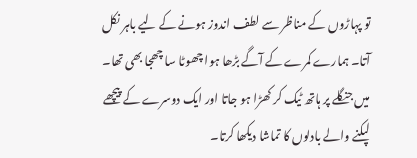تو پہاڑوں کے مناظر سے لطف اندوز ہونے کے لیے باہر نکل آتا۔ ہمارے کمرے کے آگے بڑھا ہوا چھوٹا سا چھجا بھی تھا۔ میں جنگلے پر ہاتھ ٹیک کر کھڑا ہو جاتا اور ایک دوسرے کے پیچھے لپکنے والے بادلوں کا تماشا دیکھا کرتا۔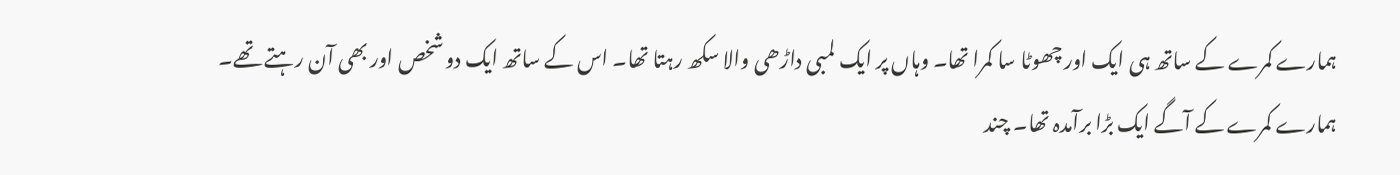ہمارے کمرے کے ساتھ ہی ایک اور چھوٹا سا کمرا تھا۔ وہاں پر ایک لمبی داڑھی والا سکھ رہتا تھا۔ اس کے ساتھ ایک دو شخص اور بھی آن رہتے تھے۔ ہمارے کمرے کے آگے ایک بڑا برآمدہ تھا۔ چند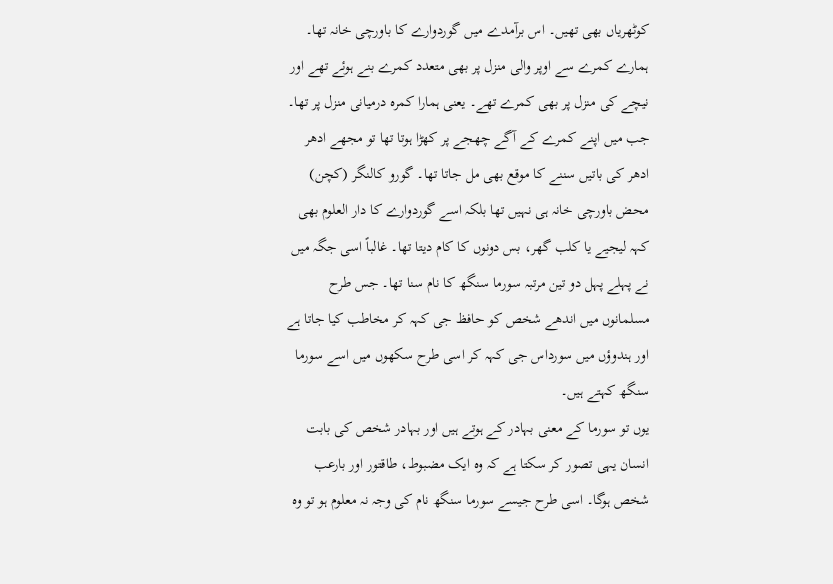کوٹھریاں بھی تھیں۔ اس برآمدے میں گوردوارے کا باورچی خانہ تھا۔ ہمارے کمرے سے اوپر والی منزل پر بھی متعدد کمرے بنے ہوئے تھے اور نیچے کی منزل پر بھی کمرے تھے۔ یعنی ہمارا کمرہ درمیانی منزل پر تھا۔
جب میں اپنے کمرے کے آگے چھجے پر کھڑا ہوتا تھا تو مجھے ادھر ادھر کی باتیں سننے کا موقع بھی مل جاتا تھا۔ گورو کالنگر (کچن) محض باورچی خانہ ہی نہیں تھا بلکہ اسے گوردوارے کا دار العلوم بھی کہہ لیجیے یا کلب گھر، بس دونوں کا کام دیتا تھا۔ غالباً اسی جگہ میں نے پہلے پہل دو تین مرتبہ سورما سنگھ کا نام سنا تھا۔ جس طرح مسلمانوں میں اندھے شخص کو حافظ جی کہہ کر مخاطب کیا جاتا ہے اور ہندوؤں میں سورداس جی کہہ کر اسی طرح سکھوں میں اسے سورما سنگھ کہتے ہیں۔
یوں تو سورما کے معنی بہادر کے ہوتے ہیں اور بہادر شخص کی بابت انسان یہی تصور کر سکتا ہے کہ وہ ایک مضبوط، طاقتور اور بارعب شخص ہوگا۔ اسی طرح جیسے سورما سنگھ نام کی وجہ نہ معلوم ہو تو وہ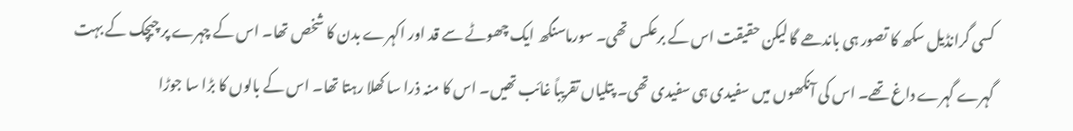کسی گرانڈیل سکھ کا تصور ہی باندھے گا لیکن حقیقت اس کے برعکس تھی۔ سورماسنگھ ایک چھوٹے سے قد اور اکہرے بدن کا شخص تھا۔ اس کے چہرے پر چیچک کے بہت گہرے گہرے داغ تھے۔ اس کی آنکھوں میں سفیدی ہی سفیدی تھی۔ پتلیاں تقریباً غائب تھیں۔ اس کا منہ ذرا سا کھلا رہتا تھا۔ اس کے بالوں کا بڑا سا جوڑا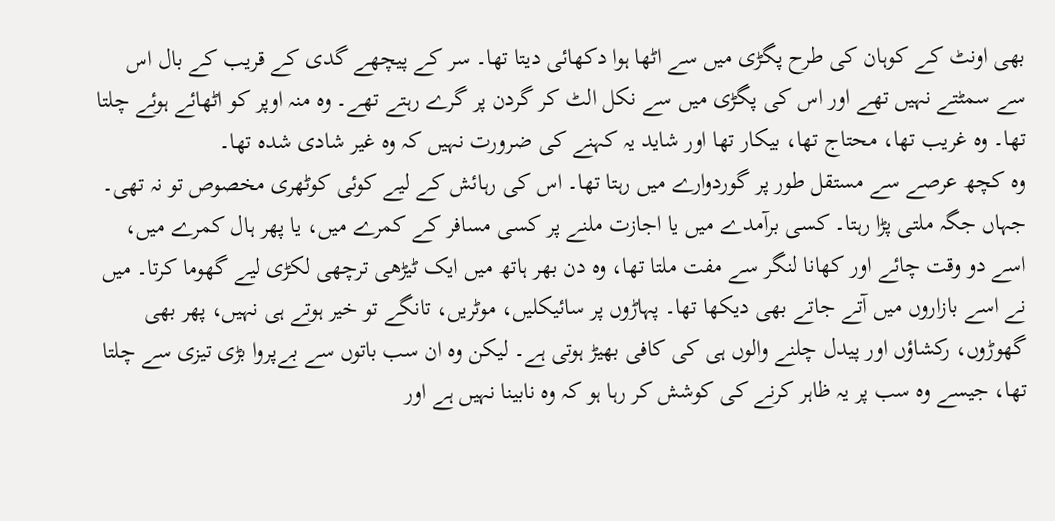بھی اونٹ کے کوہان کی طرح پگڑی میں سے اٹھا ہوا دکھائی دیتا تھا۔ سر کے پیچھے گدی کے قریب کے بال اس سے سمٹتے نہیں تھے اور اس کی پگڑی میں سے نکل الٹ کر گردن پر گرے رہتے تھے۔ وہ منہ اوپر کو اٹھائے ہوئے چلتا تھا۔ وہ غریب تھا، محتاج تھا، بیکار تھا اور شاید یہ کہنے کی ضرورت نہیں کہ وہ غیر شادی شدہ تھا۔
وہ کچھ عرصے سے مستقل طور پر گوردوارے میں رہتا تھا۔ اس کی رہائش کے لیے کوئی کوٹھری مخصوص تو نہ تھی۔ جہاں جگہ ملتی پڑا رہتا۔ کسی برآمدے میں یا اجازت ملنے پر کسی مسافر کے کمرے میں، یا پھر ہال کمرے میں، اسے دو وقت چائے اور کھانا لنگر سے مفت ملتا تھا، وہ دن بھر ہاتھ میں ایک ٹیڑھی ترچھی لکڑی لیے گھوما کرتا۔ میں نے اسے بازاروں میں آتے جاتے بھی دیکھا تھا۔ پہاڑوں پر سائیکلیں، موٹریں، تانگے تو خیر ہوتے ہی نہیں، پھر بھی گھوڑوں، رکشاؤں اور پیدل چلنے والوں ہی کی کافی بھیڑ ہوتی ہے۔ لیکن وہ ان سب باتوں سے بےپروا بڑی تیزی سے چلتا تھا، جیسے وہ سب پر یہ ظاہر کرنے کی کوشش کر رہا ہو کہ وہ نابینا نہیں ہے اور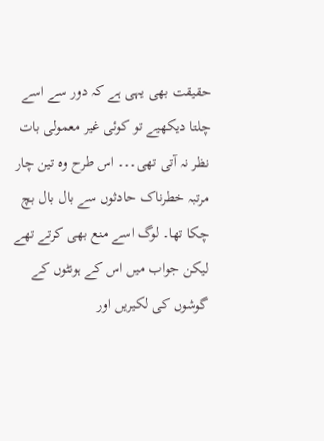حقیقت بھی یہی ہے کہ دور سے اسے چلتا دیکھیے تو کوئی غیر معمولی بات نظر نہ آتی تھی۔۔۔ اس طرح وہ تین چار مرتبہ خطرناک حادثوں سے بال بال بچ چکا تھا۔ لوگ اسے منع بھی کرتے تھے لیکن جواب میں اس کے ہونٹوں کے گوشوں کی لکیریں اور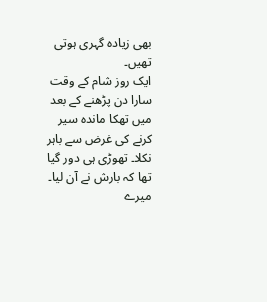بھی زیادہ گہری ہوتی تھیں۔
ایک روز شام کے وقت سارا دن پڑھنے کے بعد میں تھکا ماندہ سیر کرنے کی غرض سے باہر نکلا۔ تھوڑی ہی دور گیا تھا کہ بارش نے آن لیا۔ میرے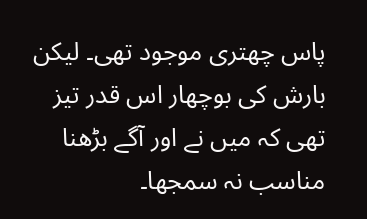پاس چھتری موجود تھی۔ لیکن بارش کی بوچھار اس قدر تیز تھی کہ میں نے اور آگے بڑھنا مناسب نہ سمجھا۔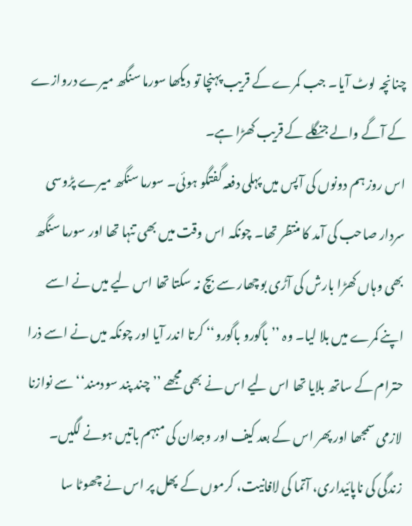چنانچہ لوٹ آیا۔ جب کمرے کے قریب پہنچا تو دیکھا سورما سنگھ میرے دروازے کے آگے والے جنگلے کے قریب کھڑا ہے۔
اس روز ہم دونوں کی آپس میں پہلی دفعہ گفتگو ہوئی۔ سورما سنگھ میرے پڑوسی سردار صاحب کی آمد کا منتظر تھا۔ چونکہ اس وقت میں بھی تنہا تھا اور سورما سنگھ بھی وہاں کھڑا بارش کی آڑی بوچھار سے بچ نہ سکتا تھا اس لیے میں نے اسے اپنے کمرے میں بلا لیا۔ وہ ’’باگورو باگورو‘‘ کرتا اندر آیا اور چونکہ میں نے اسے ذرا حترام کے ساتھ بلایا تھا اس لیے اس نے بھی مجھے ’’چند پند سودمند‘‘ سے نوازنا لازمی سمجھا اور پھر اس کے بعد کیف اور وجدان کی مبہم باتیں ہونے لگیں۔ زندگی کی ناپائیداری، آتما کی لافانیت، کرموں کے پھل پر اس نے چھوٹا سا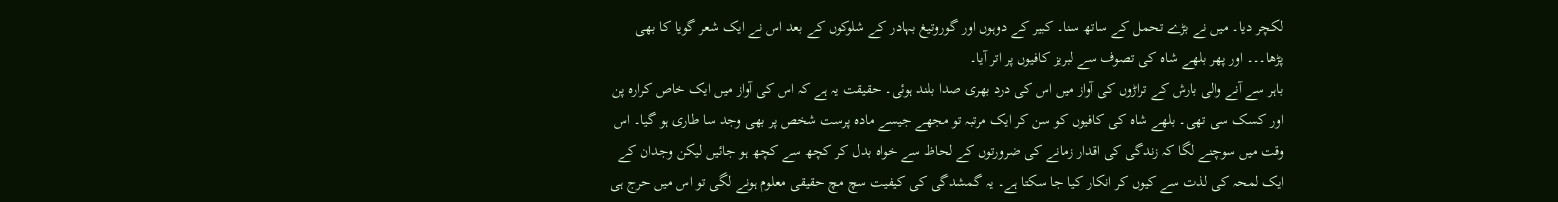لکچر دیا۔ میں نے بڑے تحمل کے ساتھ سنا۔ کبیر کے دوہوں اور گوروتیغ بہادر کے شلوکوں کے بعد اس نے ایک شعر گویا کا بھی پڑھا۔۔۔ اور پھر بلھے شاہ کی تصوف سے لبریز کافیوں پر اتر آیا۔
باہر سے آنے والی بارش کے تراڑوں کی آواز میں اس کی درد بھری صدا بلند ہوئی۔ حقیقت یہ ہے کہ اس کی آواز میں ایک خاص کرارہ پن اور کسک سی تھی۔ بلھے شاہ کی کافیوں کو سن کر ایک مرتبہ تو مجھے جیسے مادہ پرست شخص پر بھی وجد سا طاری ہو گیا۔ اس وقت میں سوچنے لگا کہ زندگی کی اقدار زمانے کی ضرورتوں کے لحاظ سے خواہ بدل کر کچھ سے کچھ ہو جائیں لیکن وجدان کے ایک لمحہ کی لذت سے کیوں کر انکار کیا جا سکتا ہے۔ یہ گمشدگی کی کیفیت سچ مچ حقیقی معلوم ہونے لگی تو اس میں حرج ہی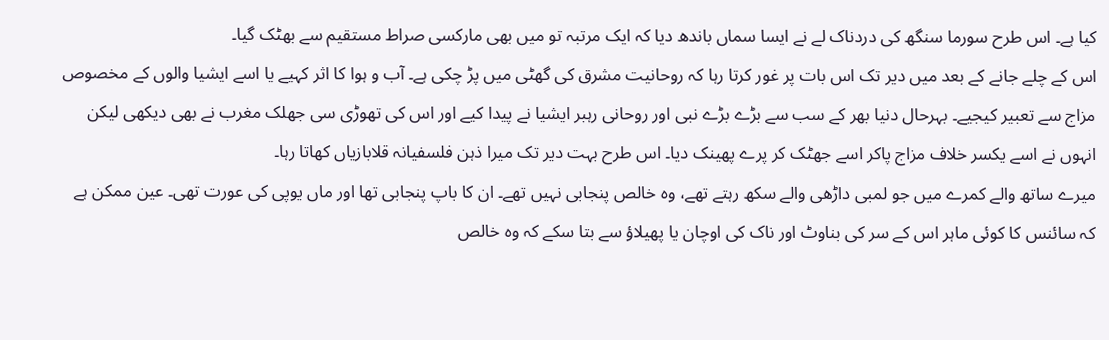کیا ہے۔ اس طرح سورما سنگھ کی دردناک لے نے ایسا سماں باندھ دیا کہ ایک مرتبہ تو میں بھی مارکسی صراط مستقیم سے بھٹک گیا۔
اس کے چلے جانے کے بعد میں دیر تک اس بات پر غور کرتا رہا کہ روحانیت مشرق کی گھٹی میں پڑ چکی ہے۔ آب و ہوا کا اثر کہیے یا اسے ایشیا والوں کے مخصوص مزاج سے تعبیر کیجیے۔ بہرحال دنیا بھر کے سب سے بڑے بڑے نبی اور روحانی رہبر ایشیا نے پیدا کیے اور اس کی تھوڑی سی جھلک مغرب نے بھی دیکھی لیکن انہوں نے اسے یکسر خلاف مزاج پاکر اسے جھٹک کر پرے پھینک دیا۔ اس طرح بہت دیر تک میرا ذہن فلسفیانہ قلابازیاں کھاتا رہا۔
میرے ساتھ والے کمرے میں جو لمبی داڑھی والے سکھ رہتے تھے، وہ خالص پنجابی نہیں تھے۔ ان کا باپ پنجابی تھا اور ماں یوپی کی عورت تھی۔ عین ممکن ہے کہ سائنس کا کوئی ماہر اس کے سر کی بناوٹ اور ناک کی اوچان یا پھیلاؤ سے بتا سکے کہ وہ خالص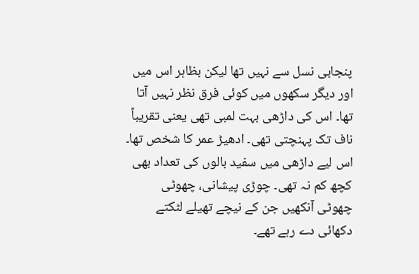پنجابی نسل سے نہیں تھا لیکن بظاہر اس میں اور دیگر سکھوں میں کوئی فرق نظر نہیں آتا تھا۔ اس کی داڑھی بہت لمبی تھی یعنی تقریباً ناف تک پہنچتی تھی۔ ادھیڑ عمر کا شخص تھا۔ اس لیے داڑھی میں سفید بالوں کی تعداد بھی کچھ کم نہ تھی۔ چوڑی پیشانی، چھوٹی چھوٹی آنکھیں جن کے نیچے تھیلے لٹکتے دکھائی دے رہے تھے۔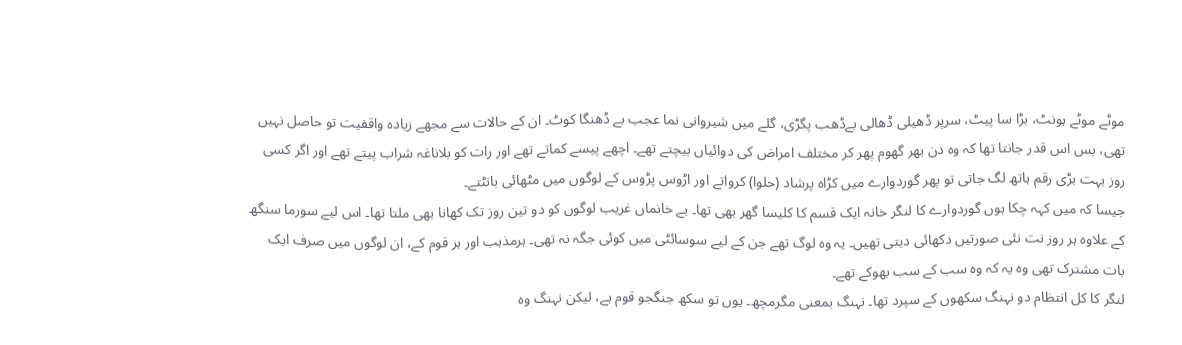موٹے موٹے ہونٹ، بڑا سا پیٹ، سرپر ڈھیلی ڈھالی بےڈھب پگڑی، گلے میں شیروانی نما عجب بے ڈھنگا کوٹ۔ ان کے حالات سے مجھے زیادہ واقفیت تو حاصل نہیں تھی، بس اس قدر جانتا تھا کہ وہ دن بھر گھوم پھر کر مختلف امراض کی دوائیاں بیچتے تھے۔ اچھے پیسے کماتے تھے اور رات کو بلاناغہ شراب پیتے تھے اور اگر کسی روز بہت بڑی رقم ہاتھ لگ جاتی تو پھر گوردوارے میں کڑاہ پرشاد (حلوا) کرواتے اور اڑوس پڑوس کے لوگوں میں مٹھائی بانٹتے۔
جیسا کہ میں کہہ چکا ہوں گوردوارے کا لنگر خانہ ایک قسم کا کلیسا گھر بھی تھا۔ بے خانماں غریب لوگوں کو دو تین روز تک کھانا بھی ملتا تھا۔ اس لیے سورما سنگھ کے علاوہ ہر روز نت نئی صورتیں دکھائی دیتی تھیں۔ یہ وہ لوگ تھے جن کے لیے سوسائٹی میں کوئی جگہ نہ تھی۔ ہرمذہب اور ہر قوم کے، ان لوگوں میں صرف ایک بات مشترک تھی وہ یہ کہ وہ سب کے سب بھوکے تھے۔
لنگر کا کل انتظام دو نہنگ سکھوں کے سپرد تھا۔ نہنگ بمعنی مگرمچھ۔ یوں تو سکھ جنگجو قوم ہے، لیکن نہنگ وہ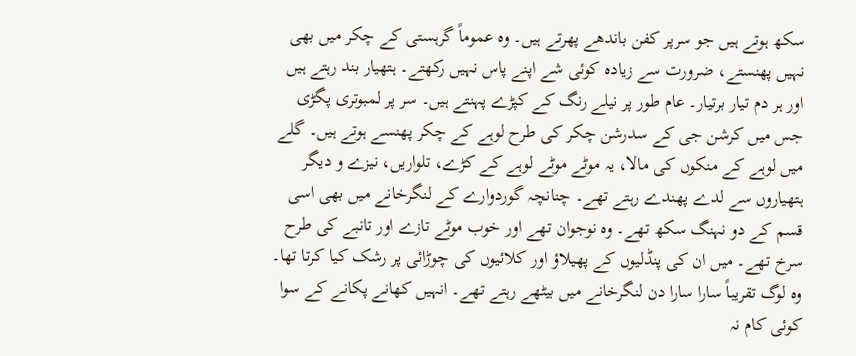سکھ ہوتے ہیں جو سرپر کفن باندھے پھرتے ہیں۔ وہ عموماً گرہستی کے چکر میں بھی نہیں پھنستے، ضرورت سے زیادہ کوئی شے اپنے پاس نہیں رکھتے۔ ہتھیار بند رہتے ہیں اور ہر دم تیار برتیار۔ عام طور پر نیلے رنگ کے کپڑے پہنتے ہیں۔ سر پر لمبوتری پگڑی جس میں کرشن جی کے سدرشن چکر کی طرح لوہے کے چکر پھنسے ہوتے ہیں۔ گلے میں لوہے کے منکوں کی مالا، یہ موٹے موٹے لوہے کے کڑے، تلواریں، نیزے و دیگر ہتھیاروں سے لدے پھندے رہتے تھے۔ چنانچہ گوردوارے کے لنگرخانے میں بھی اسی قسم کے دو نہنگ سکھ تھے۔ وہ نوجوان تھے اور خوب موٹے تازے اور تانبے کی طرح سرخ تھے۔ میں ان کی پنڈلیوں کے پھیلاؤ اور کلائیوں کی چوڑائی پر رشک کیا کرتا تھا۔
وہ لوگ تقریباً سارا سارا دن لنگرخانے میں بیٹھے رہتے تھے۔ انہیں کھانے پکانے کے سوا کوئی کام نہ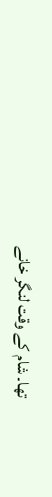تھا۔ شام کے وقت لنگر خانے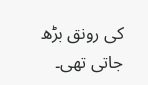کی رونق بڑھ جاتی تھی۔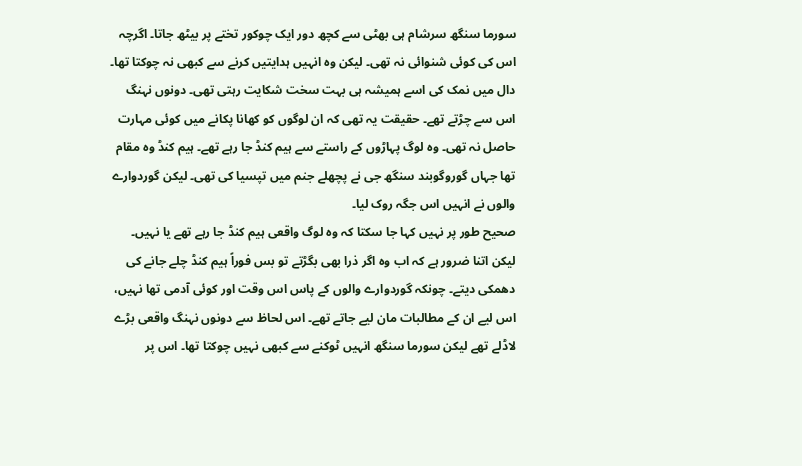سورما سنگھ سرشام ہی بھٹی سے کچھ دور ایک چوکور تختے پر بیٹھ جاتا۔ اگرچہ اس کی کوئی شنوائی نہ تھی۔ لیکن وہ انہیں ہدایتیں کرنے سے کبھی نہ چوکتا تھا۔ دال میں نمک کی اسے ہمیشہ ہی بہت سخت شکایت رہتی تھی۔ دونوں نہنگ اس سے چڑتے تھے۔ حقیقت یہ تھی کہ ان لوگوں کو کھانا پکانے میں کوئی مہارت حاصل نہ تھی۔ وہ لوگ پہاڑوں کے راستے سے ہیم کنڈ جا رہے تھے۔ ہیم کنڈ وہ مقام تھا جہاں گوروگوبند سنگھ جی نے پچھلے جنم میں تپسیا کی تھی۔ لیکن گوردوارے والوں نے انہیں اس جگہ روک لیا۔
صحیح طور پر نہیں کہا جا سکتا کہ وہ لوگ واقعی ہیم کنڈ جا رہے تھے یا نہیں۔ لیکن اتنا ضرور ہے کہ اب وہ اگر ذرا بھی بگڑتے تو بس فوراً ہیم کنڈ چلے جانے کی دھمکی دیتے۔ چونکہ گوردوارے والوں کے پاس اس وقت اور کوئی آدمی تھا نہیں، اس لیے ان کے مطالبات مان لیے جاتے تھے۔ اس لحاظ سے دونوں نہنگ واقعی بڑے لاڈلے تھے لیکن سورما سنگھ انہیں ٹوکنے سے کبھی نہیں چوکتا تھا۔ اس پر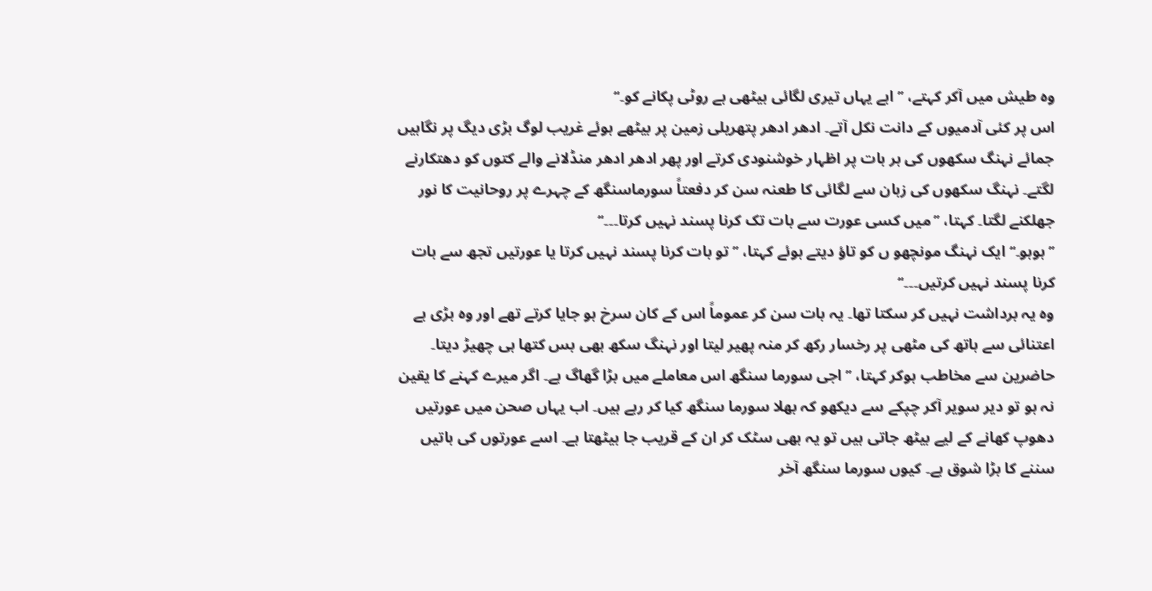وہ طیش میں آکر کہتے، ’’ابے یہاں تیری لگائی بیٹھی ہے روٹی پکانے کو۔‘‘
اس پر کئی آدمیوں کے دانت نکل آتے۔ ادھر ادھر پتھریلی زمین پر بیٹھے ہوئے غریب لوگ بڑی دیگ پر نگاہیں جمائے نہنگ سکھوں کی ہر بات پر اظہار خوشنودی کرتے اور پھر ادھر ادھر منڈلانے والے کتوں کو دھتکارنے لگتے۔ نہنگ سکھوں کی زبان سے لگائی کا طعنہ سن کر دفعتاً سورماسنگھ کے چہرے پر روحانیت کا نور جھلکنے لگتا۔ کہتا، ’’میں کسی عورت سے بات تک کرنا پسند نہیں کرتا۔۔۔‘‘
’’ہوہو۔‘‘ ایک نہنگ مونچھو ں کو تاؤ دیتے ہوئے کہتا، ’’تو بات کرنا پسند نہیں کرتا یا عورتیں تجھ سے بات کرنا پسند نہیں کرتیں۔۔۔‘‘
وہ یہ برداشت نہیں کر سکتا تھا۔ یہ بات سن کر عموماً اس کے کان سرخ ہو جایا کرتے تھے اور وہ بڑی بے اعتنائی سے ہاتھ کی مٹھی پر رخسار رکھ کر منہ پھیر لیتا اور نہنگ سکھ بھی بس کتھا ہی چھیڑ دیتا۔ حاضرین سے مخاطب ہوکر کہتا، ’’اجی سورما سنگھ اس معاملے میں بڑا گھاگ ہے۔ اگر میرے کہنے کا یقین نہ ہو تو دیر سویر آکر چپکے سے دیکھو کہ بھلا سورما سنگھ کیا کر رہے ہیں۔ اب یہاں صحن میں عورتیں دھوپ کھانے کے لیے بیٹھ جاتی ہیں تو یہ بھی سٹک کر ان کے قریب جا بیٹھتا ہے۔ اسے عورتوں کی باتیں سننے کا بڑا شوق ہے۔ کیوں سورما سنگھ آخر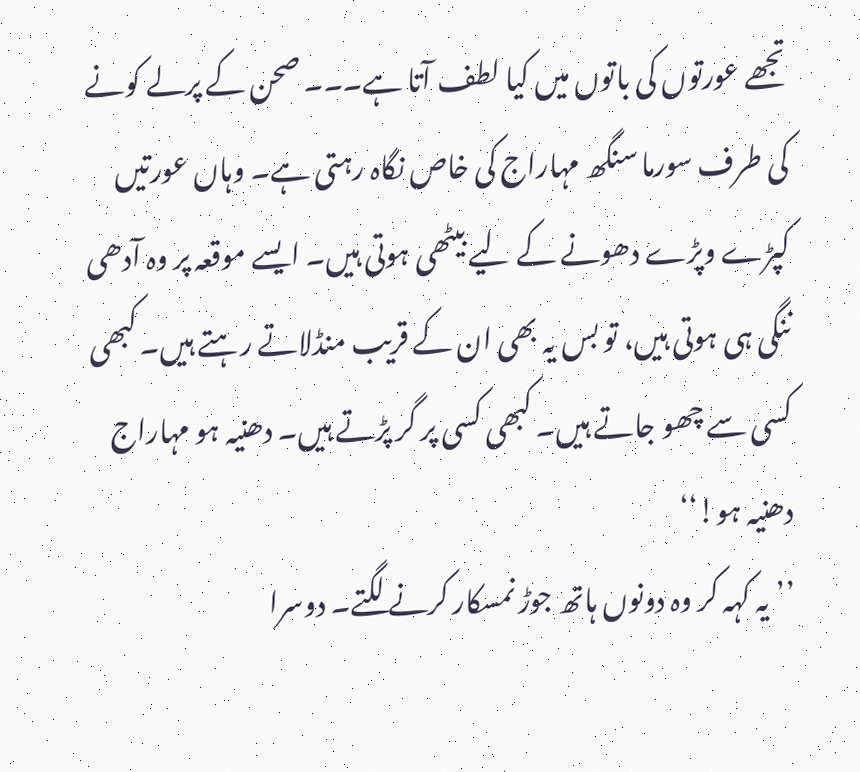تجھے عورتوں کی باتوں میں کیا لطف آتا ہے۔۔۔ صحن کے پرلے کونے کی طرف سورما سنگھ مہاراج کی خاص نگاہ رہتی ہے۔ وہاں عورتیں کپڑے وپڑے دھونے کے لیے بیٹھی ہوتی ہیں۔ ایسے موقعہ پر وہ آدھی ننگی ہی ہوتی ہیں، تو بس یہ بھی ان کے قریب منڈلاتے رہتے ہیں۔ کبھی کسی سے چھو جاتے ہیں۔ کبھی کسی پر گر پڑتے ہیں۔ دھنیہ ہو مہاراج دھنیہ ہو!‘‘
’’یہ کہہ کر وہ دونوں ہاتھ جوڑ نمسکار کرنے لگتے۔ دوسرا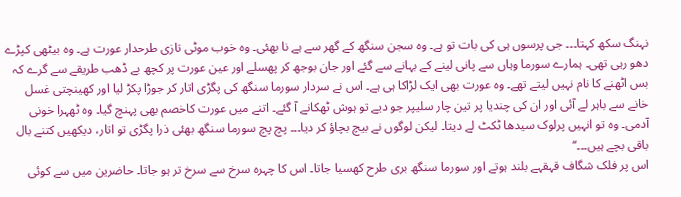نہنگ سکھ کہتا۔۔۔ جی پرسوں ہی کی بات تو ہے۔ وہ سجن سنگھ کے گھر سے ہے نا بھئی۔ وہ خوب موٹی تازی طرحدار عورت ہے۔ وہ بیٹھی کپڑے دھو رہی تھی۔ ہمارے سورما وہاں سے پانی لینے کے بہانے سے گئے اور جان بوجھ کر پھسلے اور عین عورت پر کچھ بے ڈھب طریقے سے گرے کہ بس اٹھنے کا نام نہیں لیتے تھے۔ وہ عورت بھی ایک لڑاکا ہی ہے۔ اس نے سردار سورما سنگھ کی پگڑی اتار کر جوڑا پکڑ لیا اور کھینچتی غسل خانے سے باہر لے آئی اور ان کی چندیا پر تین چار سلیپر جو دیے تو ہوش ٹھکانے آ گئے۔ اتنے میں عورت کاخصم بھی پہنچ گیا۔ وہ ٹھہرا خونی آدمی۔ وہ تو انہیں پرلوک سیدھا ٹکٹ لے دیتا۔ لیکن لوگوں نے بیچ بچاؤ کر دیا۔۔۔ پچ پچ سورما سنگھ بھئی ذرا پگڑی تو اتار، دیکھیں کتنے بال باقی بچے ہیں۔۔۔‘‘
اس پر فلک شگاف قہقہے بلند ہوتے اور سورما سنگھ بری طرح کھسیا جاتا۔ اس کا چہرہ سرخ سے سرخ تر ہو جاتا۔ حاضرین میں سے کوئی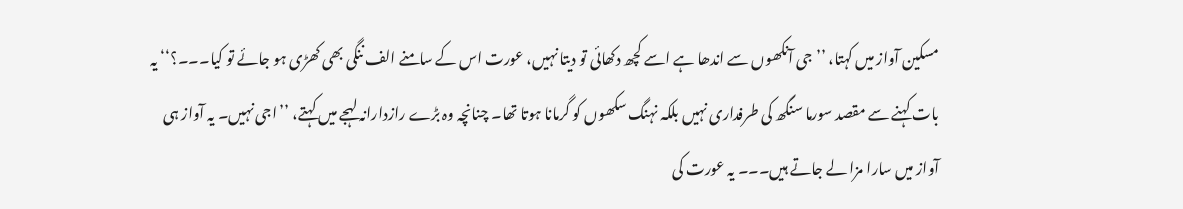مسکین آواز میں کہتا، ’’جی آنکھوں سے اندھا ہے اسے کچھ دکھائی تو دیتا نہیں، عورت اس کے سامنے الف ننگی بھی کھڑی ہو جائے تو کیا۔۔۔؟‘‘ یہ بات کہنے سے مقصد سورما سنگھ کی طرفداری نہیں بلکہ نہنگ سکھوں کو گرمانا ہوتا تھا۔ چنانچہ وہ بڑے رازدارانہ لہجے میں کہتے، ’’اجی نہیں۔ یہ آواز ہی آواز میں سارا مزا لے جاتے ہیں۔۔۔ یہ عورت کی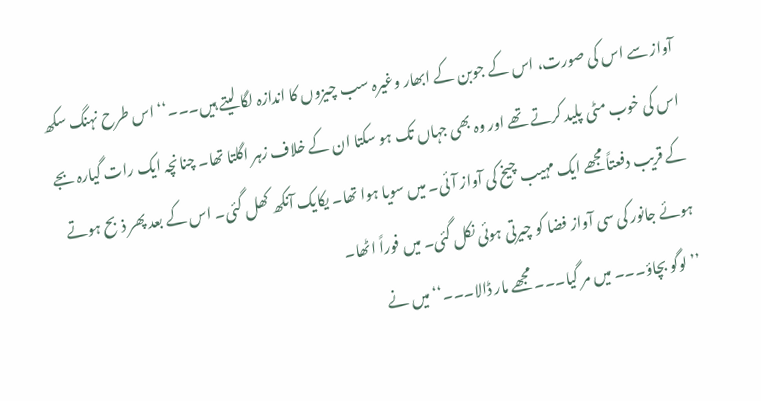آواز سے اس کی صورت، اس کے جوبن کے ابھار وغیرہ سب چیزوں کا اندازہ لگا لیتے ہیں۔۔۔‘‘ اس طرح نہنگ سکھ اس کی خوب مٹی پلید کرتے تھے اور وہ بھی جہاں تک ہو سکتا ان کے خلاف زہر اگلتا تھا۔ چنانچہ ایک رات گیارہ بجے کے قریب دفعتاً مجھے ایک مہیب چیخ کی آواز آئی۔ میں سویا ہوا تھا۔ یکایک آنکھ کھل گئی۔ اس کے بعد پھر ذبح ہوتے ہوئے جانور کی سی آواز فضا کو چیرتی ہوئی نکل گئی۔ میں فوراً اٹھا۔
’’لوگو بچاؤ۔۔۔ میں مر گیا۔۔۔ مجھے مار ڈالا۔۔۔‘‘ میں نے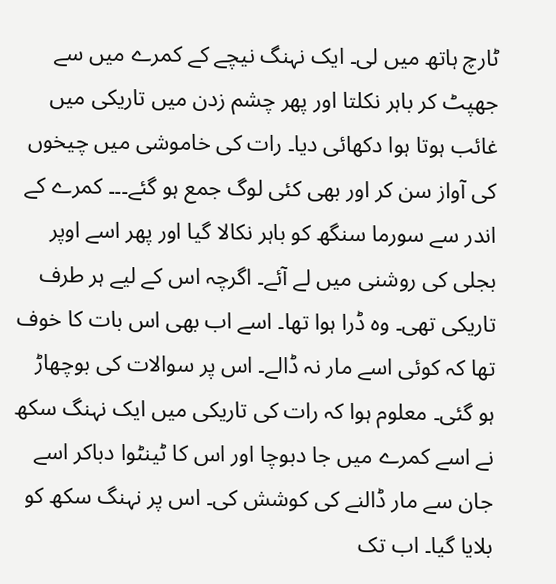ٹارچ ہاتھ میں لی۔ ایک نہنگ نیچے کے کمرے میں سے جھپٹ کر باہر نکلتا اور پھر چشم زدن میں تاریکی میں غائب ہوتا ہوا دکھائی دیا۔ رات کی خاموشی میں چیخوں کی آواز سن کر اور بھی کئی لوگ جمع ہو گئے۔۔۔ کمرے کے اندر سے سورما سنگھ کو باہر نکالا گیا اور پھر اسے اوپر بجلی کی روشنی میں لے آئے۔ اگرچہ اس کے لیے ہر طرف تاریکی تھی۔ وہ ڈرا ہوا تھا۔ اسے اب بھی اس بات کا خوف تھا کہ کوئی اسے مار نہ ڈالے۔ اس پر سوالات کی بوچھاڑ ہو گئی۔ معلوم ہوا کہ رات کی تاریکی میں ایک نہنگ سکھ نے اسے کمرے میں جا دبوچا اور اس کا ٹینٹوا دباکر اسے جان سے مار ڈالنے کی کوشش کی۔ اس پر نہنگ سکھ کو بلایا گیا۔ اب تک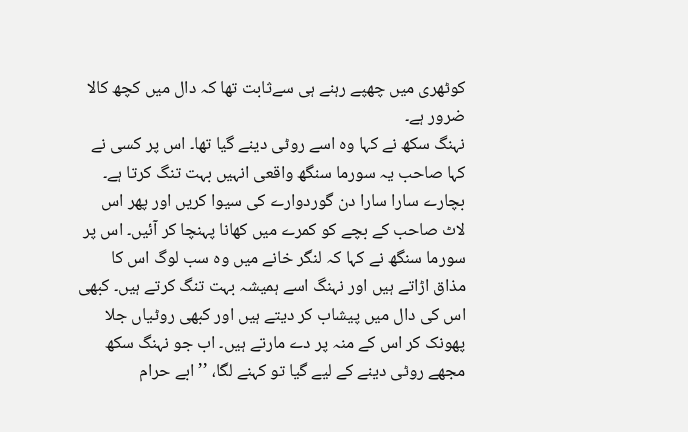کوٹھری میں چھپے رہنے ہی سےثابت تھا کہ دال میں کچھ کالا ضرور ہے۔
نہنگ سکھ نے کہا وہ اسے روٹی دینے گیا تھا۔ اس پر کسی نے کہا صاحب یہ سورما سنگھ واقعی انہیں بہت تنگ کرتا ہے۔ بچارے سارا سارا دن گوردوارے کی سیوا کریں اور پھر اس لاٹ صاحب کے بچے کو کمرے میں کھانا پہنچا کر آئیں۔ اس پر سورما سنگھ نے کہا کہ لنگر خانے میں وہ سب لوگ اس کا مذاق اڑاتے ہیں اور نہنگ اسے ہمیشہ بہت تنگ کرتے ہیں۔ کبھی اس کی دال میں پیشاب کر دیتے ہیں اور کبھی روٹیاں جلا پھونک کر اس کے منہ پر دے مارتے ہیں۔ اب جو نہنگ سکھ مجھے روٹی دینے کے لیے گیا تو کہنے لگا، ’’ابے حرام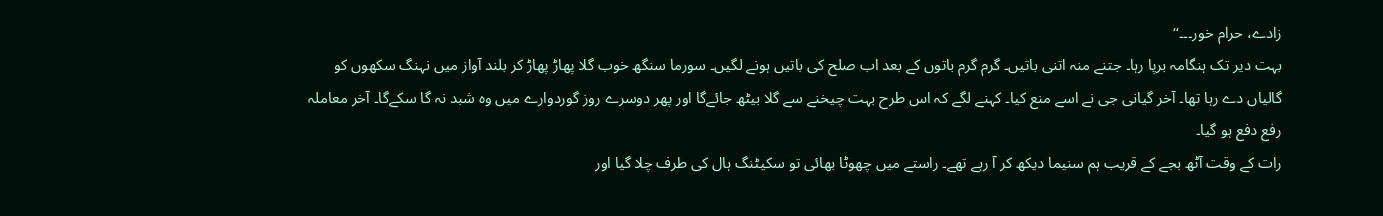زادے، حرام خور۔۔۔‘‘
بہت دیر تک ہنگامہ برپا رہا۔ جتنے منہ اتنی باتیں۔ گرم گرم باتوں کے بعد اب صلح کی باتیں ہونے لگیں۔ سورما سنگھ خوب گلا پھاڑ پھاڑ کر بلند آواز میں نہنگ سکھوں کو گالیاں دے رہا تھا۔ آخر گیانی جی نے اسے منع کیا۔ کہنے لگے کہ اس طرح بہت چیخنے سے گلا بیٹھ جائےگا اور پھر دوسرے روز گوردوارے میں وہ شبد نہ گا سکےگا۔ آخر معاملہ رفع دفع ہو گیا۔
رات کے وقت آٹھ بجے کے قریب ہم سنیما دیکھ کر آ رہے تھے۔ راستے میں چھوٹا بھائی تو سکیٹنگ ہال کی طرف چلا گیا اور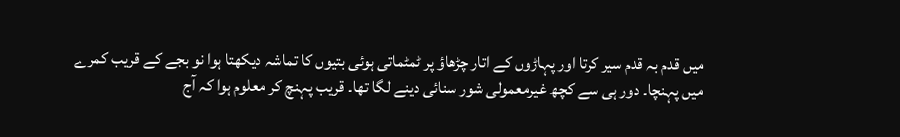میں قدم بہ قدم سیر کرتا اور پہاڑوں کے اتار چڑھاؤ پر ٹمٹماتی ہوئی بتیوں کا تماشہ دیکھتا ہوا نو بجے کے قریب کمرے میں پہنچا۔ دور ہی سے کچھ غیرمعمولی شور سنائی دینے لگا تھا۔ قریب پہنچ کر معلوم ہوا کہ آج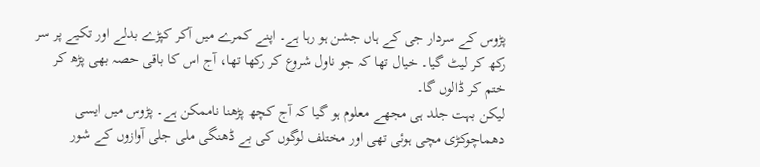پڑوس کے سردار جی کے ہاں جشن ہو رہا ہے۔ اپنے کمرے میں آکر کپڑے بدلے اور تکیے پر سر رکھ کر لیٹ گیا۔ خیال تھا کہ جو ناول شروع کر رکھا تھا، آج اس کا باقی حصہ بھی پڑھ کر ختم کر ڈالوں گا۔
لیکن بہت جلد ہی مجھے معلوم ہو گیا کہ آج کچھ پڑھنا ناممکن ہے۔ پڑوس میں ایسی دھماچوکڑی مچی ہوئی تھی اور مختلف لوگوں کی بے ڈھنگی ملی جلی آوازوں کے شور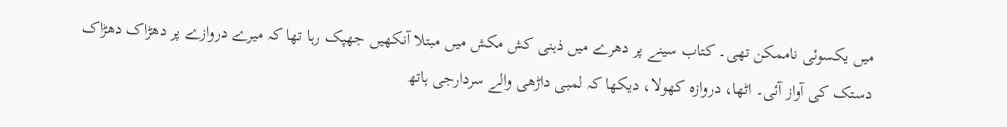میں یکسوئی ناممکن تھی۔ کتاب سینے پر دھرے میں ذہنی کش مکش میں مبتلا آنکھیں جھپک رہا تھا کہ میرے دروازے پر دھڑاک دھڑاک دستک کی آواز آئی۔ اٹھا، دروازہ کھولا، دیکھا کہ لمبی داڑھی والے سردارجی ہاتھ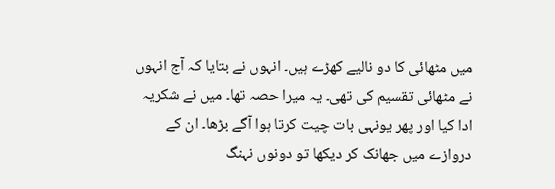میں مٹھائی کا دو نالیے کھڑے ہیں۔ انہوں نے بتایا کہ آج انہوں نے مٹھائی تقسیم کی تھی۔ یہ میرا حصہ تھا۔ میں نے شکریہ ادا کیا اور پھر یونہی بات چیت کرتا ہوا آگے بڑھا۔ ان کے دروازے میں جھانک کر دیکھا تو دونوں نہنگ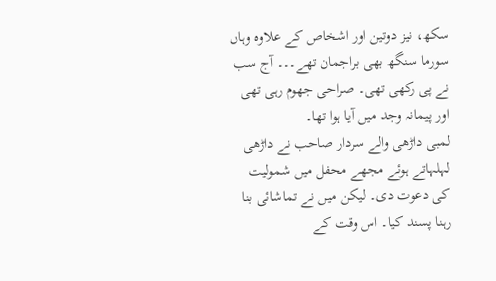سکھ، نیز دوتین اور اشخاص کے علاوہ وہاں سورما سنگھ بھی براجمان تھے۔۔۔ آج سب نے پی رکھی تھی۔ صراحی جھوم رہی تھی اور پیمانہ وجد میں آیا ہوا تھا۔
لمبی داڑھی والے سردار صاحب نے داڑھی لہلہاتے ہوئے مجھے محفل میں شمولیت کی دعوت دی۔ لیکن میں نے تماشائی بنا رہنا پسند کیا۔ اس وقت کے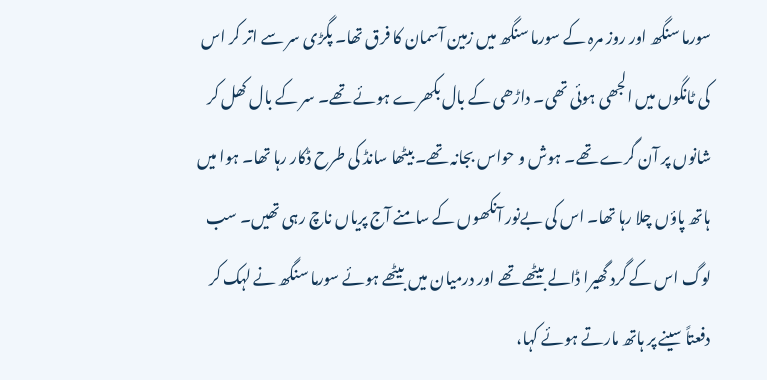سورما سنگھ اور روز مرہ کے سورما سنگھ میں زمین آسمان کا فرق تھا۔ پگڑی سر سے اتر کر اس کی ٹانگوں میں الجھی ہوئی تھی۔ داڑھی کے بال بکھرے ہوئے تھے۔ سر کے بال کھل کر شانوں پر آن گرے تھے۔ ہوش و حواس بجانہ تھے۔ بیٹھا سانڈ کی طرح ڈکار رہا تھا۔ ہوا میں ہاتھ پاؤں چلا رہا تھا۔ اس کی بےنور آنکھوں کے سامنے آج پریاں ناچ رہی تھیں۔ سب لوگ اس کے گرد گھیرا ڈالے بیٹھے تھے اور درمیان میں بیٹھے ہوئے سورما سنگھ نے لہک کر دفعتاً سینے پر ہاتھ مارتے ہوئے کہا،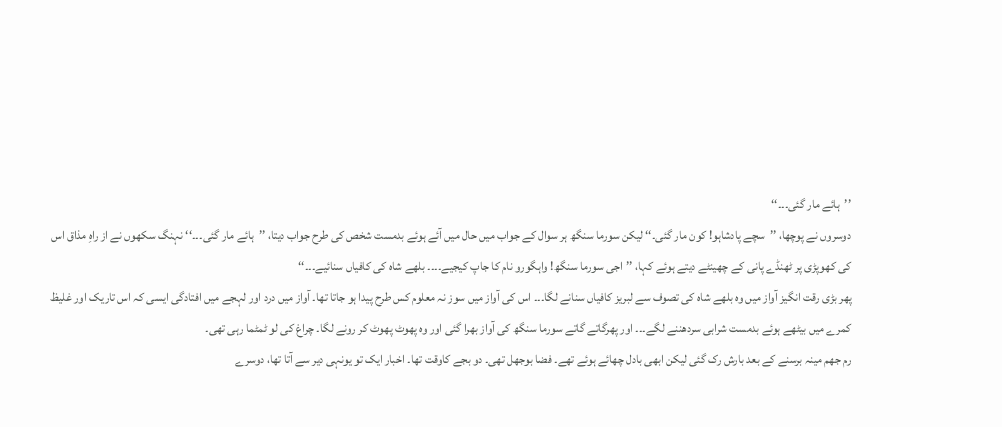’’ہائے مار گئی۔۔۔‘‘
دوسروں نے پوچھا، ’’سچے پادشاہو! کون مار گئی۔‘‘ لیکن سورما سنگھ ہر سوال کے جواب میں حال میں آئے ہوئے بدمست شخص کی طرح جواب دیتا، ’’ہائے مار گئی۔۔۔‘‘ نہنگ سکھوں نے از راہِ مذاق اس کی کھوپڑی پر ٹھنڈے پانی کے چھینٹے دیتے ہوئے کہا، ’’اجی سورما سنگھ! واہگورو نام کا جاپ کیجیے۔۔۔۔ بلھے شاہ کی کافیاں سنائیے۔۔۔‘‘
پھر بڑی رقت انگیز آواز میں وہ بلھے شاہ کی تصوف سے لبریز کافیاں سنانے لگا۔۔۔ اس کی آواز میں سوز نہ معلوم کس طرح پیدا ہو جاتا تھا۔ آواز میں درد اور لہجے میں افتادگی ایسی کہ اس تاریک اور غلیظ کمرے میں بیٹھے ہوئے بدمست شرابی سردھننے لگے۔۔۔ اور پھرگاتے گاتے سورما سنگھ کی آواز بھرا گئی اور وہ پھوٹ پھوٹ کر رونے لگا۔ چراغ کی لو ٹمٹما رہی تھی۔
رم جھم مینہ برسنے کے بعد بارش رک گئی لیکن ابھی بادل چھائے ہوئے تھے۔ فضا بوجھل تھی۔ دو بجے کاوقت تھا۔ اخبار ایک تو یونہی دیر سے آتا تھا، دوسرے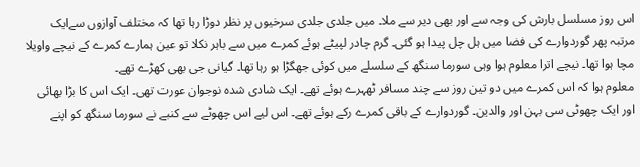اس روز مسلسل بارش کی وجہ سے اور بھی دیر سے ملا۔ میں جلدی جلدی سرخیوں پر نظر دوڑا رہا تھا کہ مختلف آوازوں سےایک مرتبہ پھر گوردوارے کی فضا میں ہل چل پیدا ہو گئی۔ گرم چادر لپیٹے ہوئے کمرے میں سے باہر نکلا تو عین ہمارے کمرے کے نیچے واویلا مچا ہوا تھا۔ نیچے اترا معلوم ہوا وہی سورما سنگھ کے سلسلے میں کوئی جھگڑا ہو رہا تھا۔ گیانی جی بھی کھڑے تھے۔
معلوم ہوا کہ اس کمرے میں دو تین روز سے چند مسافر ٹھہرے ہوئے تھے۔ ایک شادی شدہ نوجوان عورت تھی۔ ایک اس کا بڑا بھائی اور ایک چھوٹی سی بہن اور والدین۔ گوردوارے کے باقی کمرے رکے ہوئے تھے۔ اس لیے اس چھوٹے سے کنبے نے سورما سنگھ کو اپنے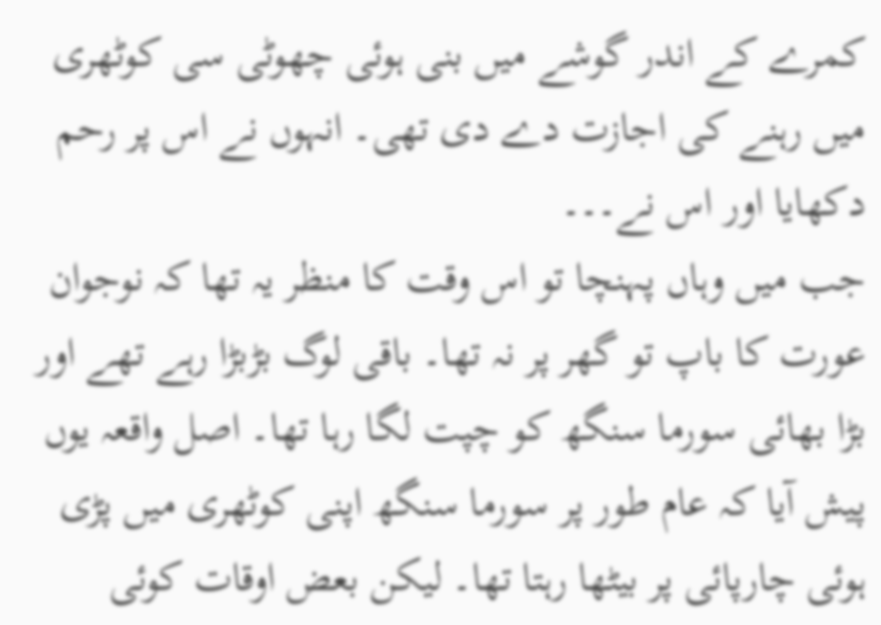کمرے کے اندر گوشے میں بنی ہوئی چھوٹی سی کوٹھری میں رہنے کی اجازت دے دی تھی۔ انہوں نے اس پر رحم دکھایا اور اس نے۔۔۔
جب میں وہاں پہنچا تو اس وقت کا منظر یہ تھا کہ نوجوان عورت کا باپ تو گھر پر نہ تھا۔ باقی لوگ بڑبڑا رہے تھے اور بڑا بھائی سورما سنگھ کو چپت لگا رہا تھا۔ اصل واقعہ یوں پیش آیا کہ عام طور پر سورما سنگھ اپنی کوٹھری میں پڑی ہوئی چارپائی پر بیٹھا رہتا تھا۔ لیکن بعض اوقات کوئی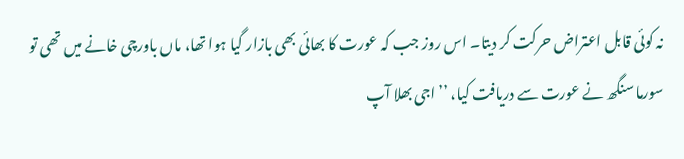نہ کوئی قابل اعتراض حرکت کر دیتا۔ اس روز جب کہ عورت کا بھائی بھی بازار گیا ہوا تھا، ماں باورچی خانے میں تھی تو سورما سنگھ نے عورت سے دریافت کیا، ’’اجی بھلا آپ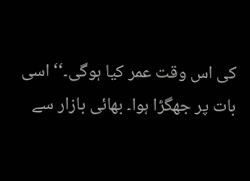کی اس وقت عمر کیا ہوگی۔‘‘ اسی بات پر جھگڑا ہوا۔ بھائی بازار سے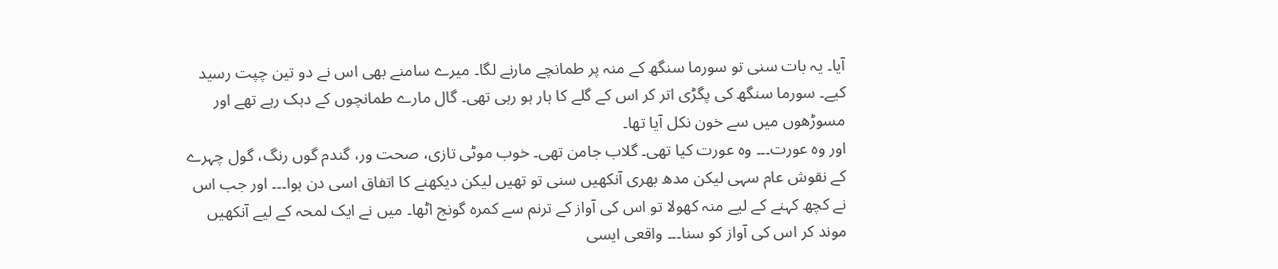آیا۔ یہ بات سنی تو سورما سنگھ کے منہ پر طمانچے مارنے لگا۔ میرے سامنے بھی اس نے دو تین چپت رسید کیے۔ سورما سنگھ کی پگڑی اتر کر اس کے گلے کا ہار ہو رہی تھی۔ گال مارے طمانچوں کے دہک رہے تھے اور مسوڑھوں میں سے خون نکل آیا تھا۔
اور وہ عورت۔۔۔ وہ عورت کیا تھی۔ گلاب جامن تھی۔ خوب موٹی تازی، صحت ور، گندم گوں رنگ، گول چہرے کے نقوش عام سہی لیکن مدھ بھری آنکھیں سنی تو تھیں لیکن دیکھنے کا اتفاق اسی دن ہوا۔۔۔ اور جب اس نے کچھ کہنے کے لیے منہ کھولا تو اس کی آواز کے ترنم سے کمرہ گونج اٹھا۔ میں نے ایک لمحہ کے لیے آنکھیں موند کر اس کی آواز کو سنا۔۔۔ واقعی ایسی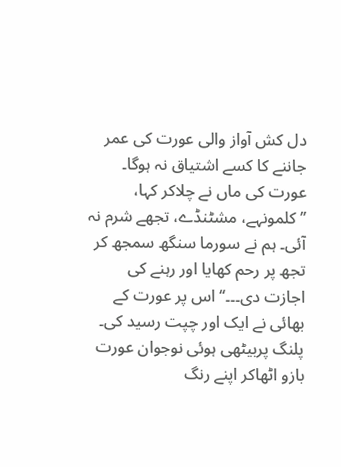دل کش آواز والی عورت کی عمر جاننے کا کسے اشتیاق نہ ہوگا۔ عورت کی ماں نے چلاکر کہا، ’’کلمونہے، مشٹنڈے، تجھے شرم نہ آئی۔ ہم نے سورما سنگھ سمجھ کر تجھ پر رحم کھایا اور رہنے کی اجازت دی۔۔۔‘‘ اس پر عورت کے بھائی نے ایک اور چپت رسید کی۔
پلنگ پربیٹھی ہوئی نوجوان عورت بازو اٹھاکر اپنے رنگ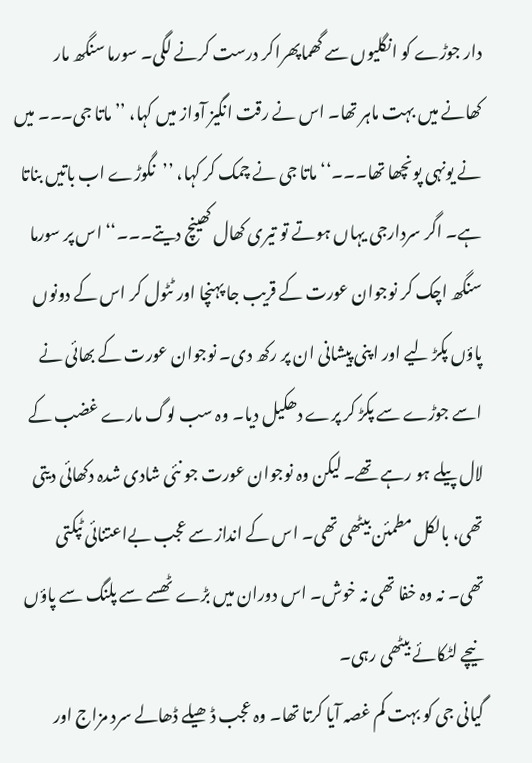دار جوڑے کو انگلیوں سے گھماپھراکر درست کرنے لگی۔ سورما سنگھ مار کھانے میں بہت ماہر تھا۔ اس نے رقت انگیز آواز میں کہا، ’’ماتا جی۔۔۔ میں نے یونہی پونچھا تھا۔۔۔‘‘ ماتا جی نے چمک کر کہا، ’’نگوڑے اب باتیں بناتا ہے۔ اگر سردارجی یہاں ہوتے تو تیری کھال کھینچ دیتے۔۔۔‘‘ اس پر سورما سنگھ اچک کر نوجوان عورت کے قریب جا پہنچا اور ٹٹول کر اس کے دونوں پاؤں پکڑ لیے اور اپنی پیشانی ان پر رکھ دی۔ نوجوان عورت کے بھائی نے اسے جوڑے سے پکڑ کر پرے دھکیل دیا۔ وہ سب لوگ مارے غضب کے لال پیلے ہو رہے تھے۔ لیکن وہ نوجوان عورت جو نئی شادی شدہ دکھائی دیتی تھی، بالکل مطمئن بیٹھی تھی۔ اس کے انداز سے عجب بےاعتنائی ٹپکتی تھی۔ نہ وہ خفا تھی نہ خوش۔ اس دوران میں بڑے ٹھسے سے پلنگ سے پاؤں نیچے لٹکائے بیٹھی رہی۔
گیانی جی کو بہت کم غصہ آیا کرتا تھا۔ وہ عجب ڈھیلے ڈھالے سرد مزاج اور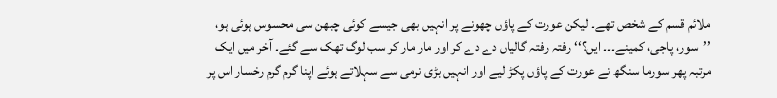ملائم قسم کے شخص تھے۔ لیکن عورت کے پاؤں چھونے پر انہیں بھی جیسے کوئی چبھن سی محسوس ہوئی ہو، ’’سور، پاجی، کمینے۔۔۔ ایں؟‘‘ رفتہ رفتہ گالیاں دے دے کر اور مار مار کر سب لوگ تھک سے گئے۔ آخر میں ایک مرتبہ پھر سورما سنگھ نے عورت کے پاؤں پکڑ لیے اور انہیں بڑی نرمی سے سہلاتے ہوئے اپنا گرم گرم رخسار اس پر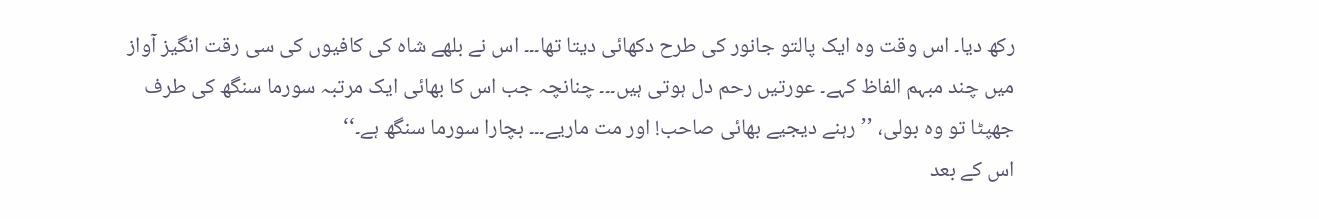رکھ دیا۔ اس وقت وہ ایک پالتو جانور کی طرح دکھائی دیتا تھا۔۔۔ اس نے بلھے شاہ کی کافیوں کی سی رقت انگیز آواز میں چند مبہم الفاظ کہے۔ عورتیں رحم دل ہوتی ہیں۔۔۔ چنانچہ جب اس کا بھائی ایک مرتبہ سورما سنگھ کی طرف جھپٹا تو وہ بولی، ’’رہنے دیجیے بھائی صاحب! اور مت ماریے۔۔۔ بچارا سورما سنگھ ہے۔‘‘
اس کے بعد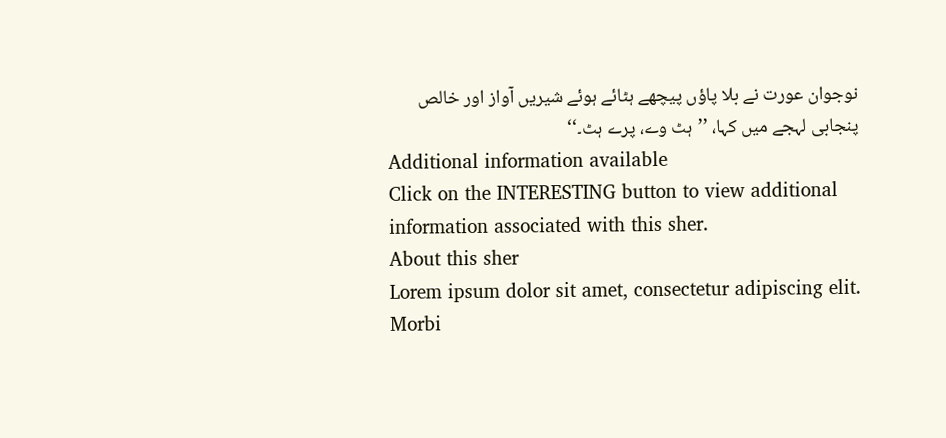نوجوان عورت نے بلا پاؤں پیچھے ہٹائے ہوئے شیریں آواز اور خالص پنجابی لہجے میں کہا، ’’ہٹ وے، پرے ہٹ۔‘‘
Additional information available
Click on the INTERESTING button to view additional information associated with this sher.
About this sher
Lorem ipsum dolor sit amet, consectetur adipiscing elit. Morbi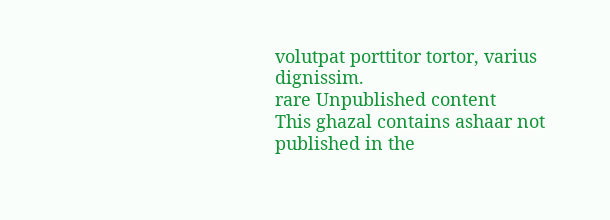volutpat porttitor tortor, varius dignissim.
rare Unpublished content
This ghazal contains ashaar not published in the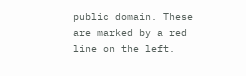public domain. These are marked by a red line on the left.